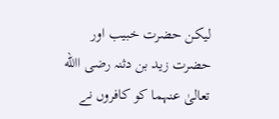لیکن حضرت خبیب اور حضرت زید بن دثنہ رضی االله تعالیٰ عنہما کو کافروں نے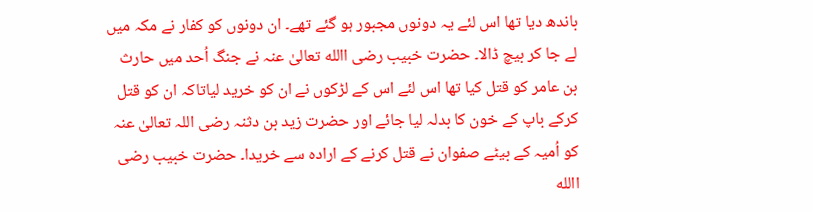باندھ دیا تھا اس لئے یہ دونوں مجبور ہو گئے تھے۔ ان دونوں کو کفار نے مکہ میں لے جا کر بیچ ڈالا۔ حضرت خبیب رضی االله تعالیٰ عنہ نے جنگ اُحد میں حارث بن عامر کو قتل کیا تھا اس لئے اس کے لڑکوں نے ان کو خرید لیاتاکہ ان کو قتل کرکے باپ کے خون کا بدلہ لیا جائے اور حضرت زید بن دثنہ رضی اللہ تعالیٰ عنہ کو اُمیہ کے بیٹے صفوان نے قتل کرنے کے ارادہ سے خریدا۔ حضرت خبیب رضی االله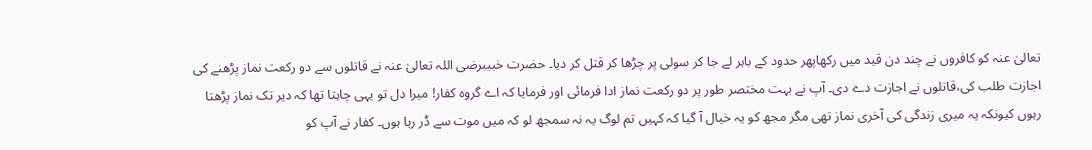تعالیٰ عنہ کو کافروں نے چند دن قید میں رکھاپھر حدود کے باہر لے جا کر سولی پر چڑھا کر قتل کر دیا۔ حضرت خبیبرضی اللہ تعالیٰ عنہ نے قاتلوں سے دو رکعت نماز پڑھنے کی اجازت طلب کی،قاتلوں نے اجازت دے دی۔ آپ نے بہت مختصر طور پر دو رکعت نماز ادا فرمائی اور فرمایا کہ اے گروہ کفار! میرا دل تو یہی چاہتا تھا کہ دیر تک نماز پڑھتا رہوں کیونکہ یہ میری زندگی کی آخری نماز تھی مگر مجھ کو یہ خیال آ گیا کہ کہیں تم لوگ یہ نہ سمجھ لو کہ میں موت سے ڈر رہا ہوں۔ کفار نے آپ کو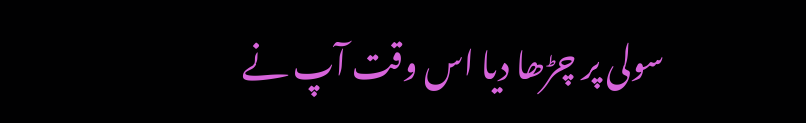سولی پر چڑھا دیا اس وقت آپ نے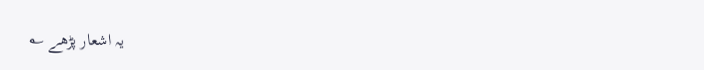یہ اشعار پڑھے ؎